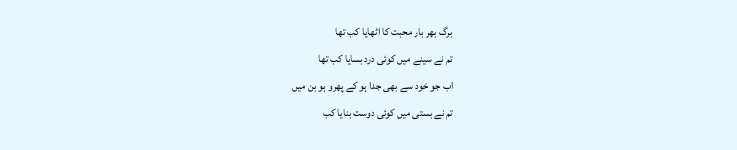برگ بھر بار محبت کا اٹھایا کب تھا
تم نے سینے میں کوئی درد بسایا کب تھا
اب جو خود سے بھی جدا ہو کے پھرو ہو بن میں
تم نے بستی میں کوئی دوست بنایا کب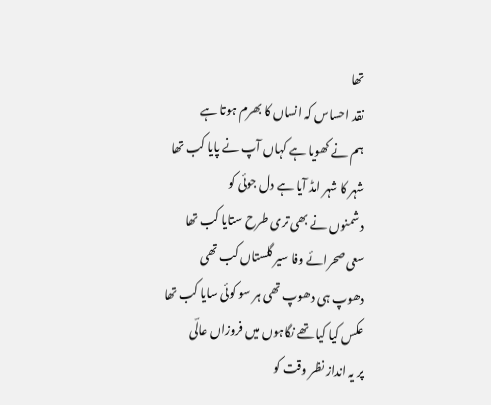تھا
نقد احساس کہ انساں کا بھرم ہوتا ہے
ہم نے کھویا ہے کہاں آپ نے پایا کب تھا
شہر کا شہر امڈ آیا ہے دل جوئی کو
دشمنوں نے بھی تری طرح ستایا کب تھا
سعی صحرائے وفا سیر گلستاں کب تھی
دھوپ ہی دھوپ تھی ہر سو کوئی سایا کب تھا
عکس کیا کیا تھے نگاہوں میں فروزاں عالؔی
پر یہ انداز نظر وقت کو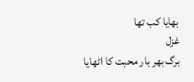بھایا کب تھا
غزل
برگ بھر بار محبت کا اٹھایا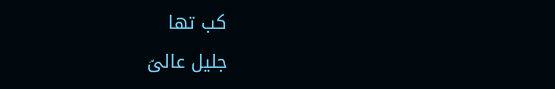کب تھا
جلیل عالیؔ